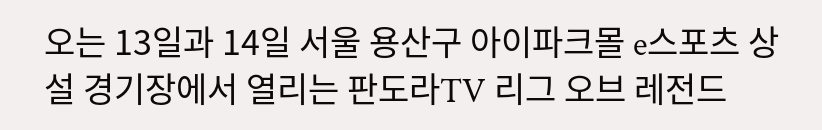오는 13일과 14일 서울 용산구 아이파크몰 e스포츠 상설 경기장에서 열리는 판도라TV 리그 오브 레전드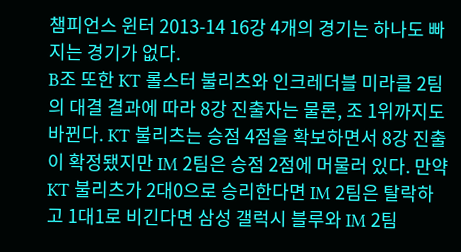챔피언스 윈터 2013-14 16강 4개의 경기는 하나도 빠지는 경기가 없다.
B조 또한 KT 롤스터 불리츠와 인크레더블 미라클 2팀의 대결 결과에 따라 8강 진출자는 물론, 조 1위까지도 바뀐다. KT 불리츠는 승점 4점을 확보하면서 8강 진출이 확정됐지만 IM 2팀은 승점 2점에 머물러 있다. 만약 KT 불리츠가 2대0으로 승리한다면 IM 2팀은 탈락하고 1대1로 비긴다면 삼성 갤럭시 블루와 IM 2팀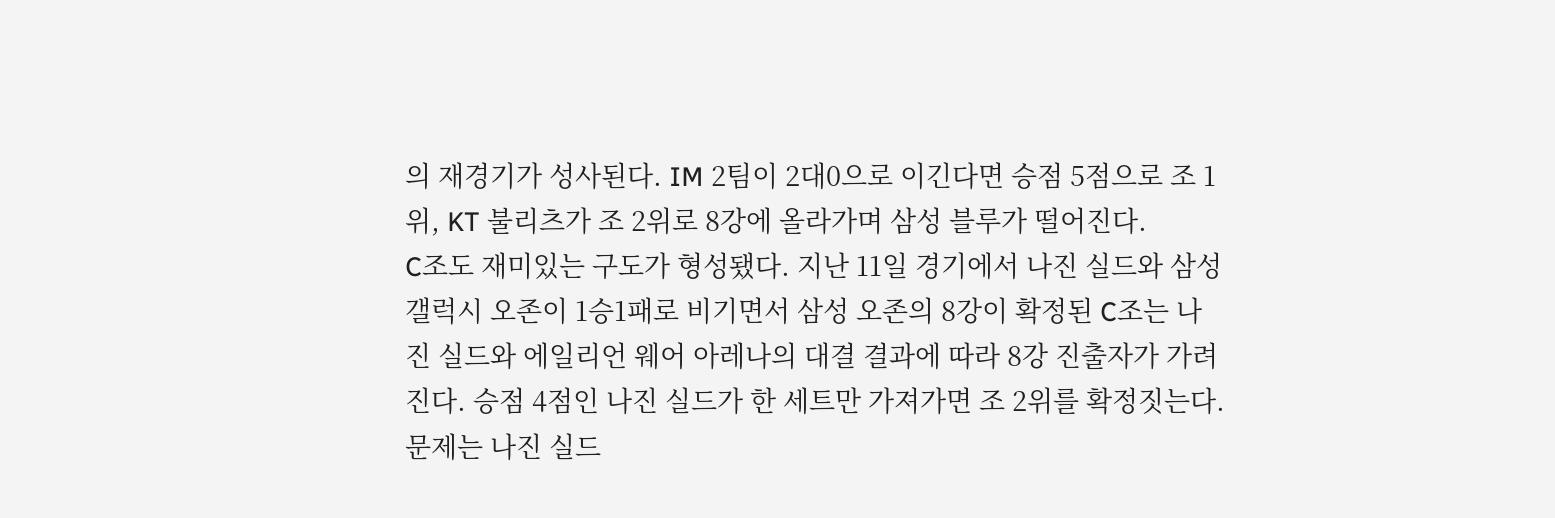의 재경기가 성사된다. IM 2팀이 2대0으로 이긴다면 승점 5점으로 조 1위, KT 불리츠가 조 2위로 8강에 올라가며 삼성 블루가 떨어진다.
C조도 재미있는 구도가 형성됐다. 지난 11일 경기에서 나진 실드와 삼성 갤럭시 오존이 1승1패로 비기면서 삼성 오존의 8강이 확정된 C조는 나진 실드와 에일리언 웨어 아레나의 대결 결과에 따라 8강 진출자가 가려진다. 승점 4점인 나진 실드가 한 세트만 가져가면 조 2위를 확정짓는다. 문제는 나진 실드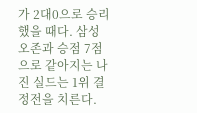가 2대0으로 승리했을 때다. 삼성 오존과 승점 7점으로 같아지는 나진 실드는 1위 결정전을 치른다.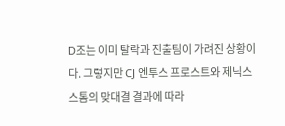D조는 이미 탈락과 진출팀이 가려진 상황이다. 그렇지만 CJ 엔투스 프로스트와 제닉스 스톰의 맞대결 결과에 따라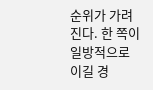순위가 가려진다. 한 쪽이 일방적으로 이길 경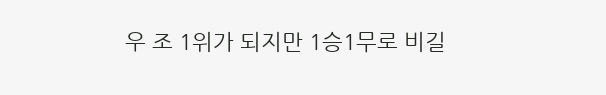우 조 1위가 되지만 1승1무로 비길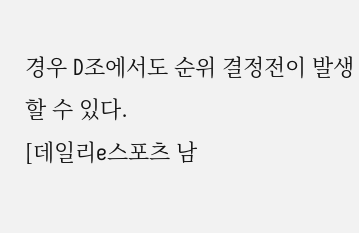경우 D조에서도 순위 결정전이 발생할 수 있다.
[데일리e스포츠 남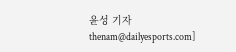윤성 기자 thenam@dailyesports.com]